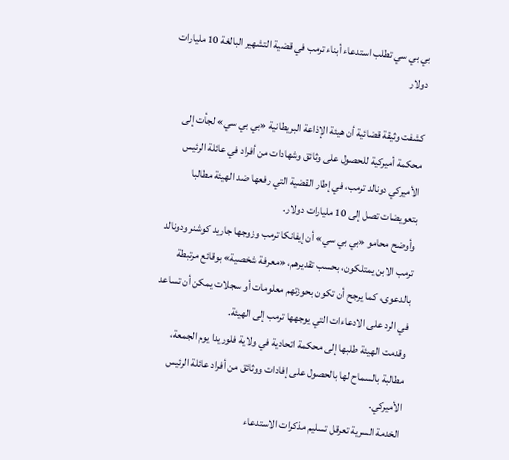بي بي سي تطلب استدعاء أبناء ترمب في قضية التشهير البالغة 10 مليارات دولار

كشفت وثيقة قضائية أن هيئة الإذاعة البريطانية «بي بي سي» لجأت إلى محكمة أميركية للحصول على وثائق وشهادات من أفراد في عائلة الرئيس الأميركي دونالد ترمب، في إطار القضية التي رفعها ضد الهيئة مطالبا بتعويضات تصل إلى 10 مليارات دولار.
وأوضح محامو «بي بي سي» أن إيفانكا ترمب وزوجها جاريد كوشنر ودونالد ترمب الابن يمتلكون، بحسب تقديرهم، «معرفة شخصية» بوقائع مرتبطة بالدعوى، كما يرجح أن تكون بحوزتهم معلومات أو سجلات يمكن أن تساعد في الرد على الادعاءات التي يوجهها ترمب إلى الهيئة.
وقدمت الهيئة طلبها إلى محكمة اتحادية في ولاية فلوريدا يوم الجمعة، مطالبة بالسماح لها بالحصول على إفادات ووثائق من أفراد عائلة الرئيس الأميركي.
الخدمة السرية تعرقل تسليم مذكرات الاستدعاء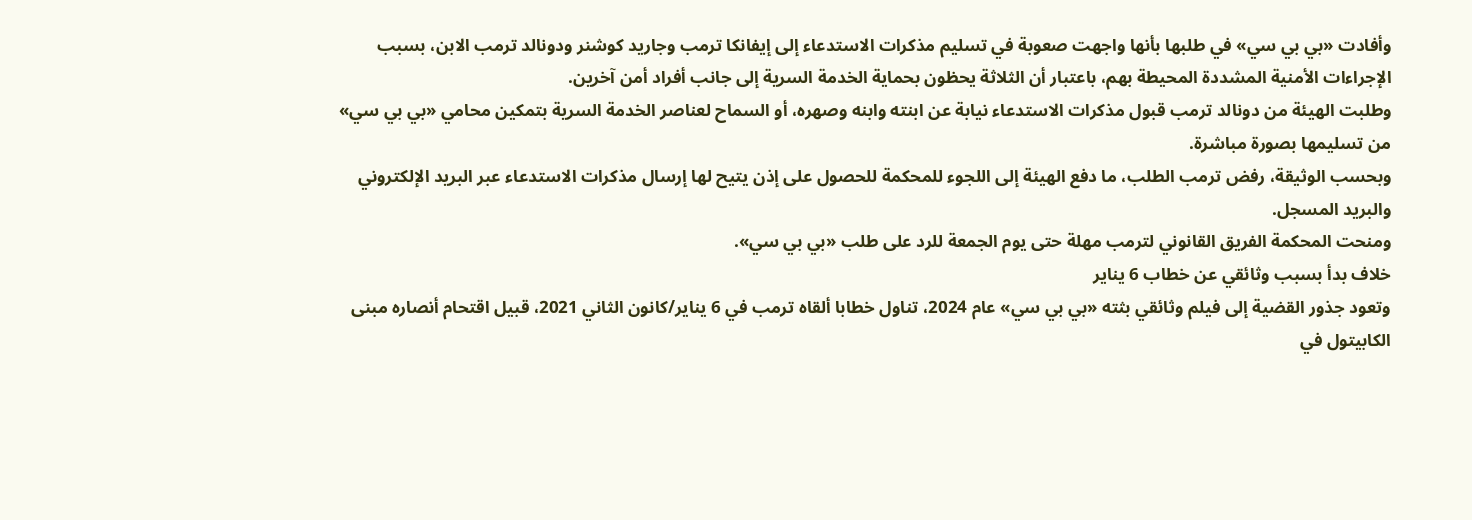وأفادت «بي بي سي» في طلبها بأنها واجهت صعوبة في تسليم مذكرات الاستدعاء إلى إيفانكا ترمب وجاريد كوشنر ودونالد ترمب الابن، بسبب الإجراءات الأمنية المشددة المحيطة بهم، باعتبار أن الثلاثة يحظون بحماية الخدمة السرية إلى جانب أفراد أمن آخرين.
وطلبت الهيئة من دونالد ترمب قبول مذكرات الاستدعاء نيابة عن ابنته وابنه وصهره، أو السماح لعناصر الخدمة السرية بتمكين محامي «بي بي سي» من تسليمها بصورة مباشرة.
وبحسب الوثيقة، رفض ترمب الطلب، ما دفع الهيئة إلى اللجوء للمحكمة للحصول على إذن يتيح لها إرسال مذكرات الاستدعاء عبر البريد الإلكتروني والبريد المسجل.
ومنحت المحكمة الفريق القانوني لترمب مهلة حتى يوم الجمعة للرد على طلب «بي بي سي».
خلاف بدأ بسبب وثائقي عن خطاب 6 يناير
وتعود جذور القضية إلى فيلم وثائقي بثته «بي بي سي» عام 2024، تناول خطابا ألقاه ترمب في 6 يناير/كانون الثاني 2021، قبيل اقتحام أنصاره مبنى الكابيتول في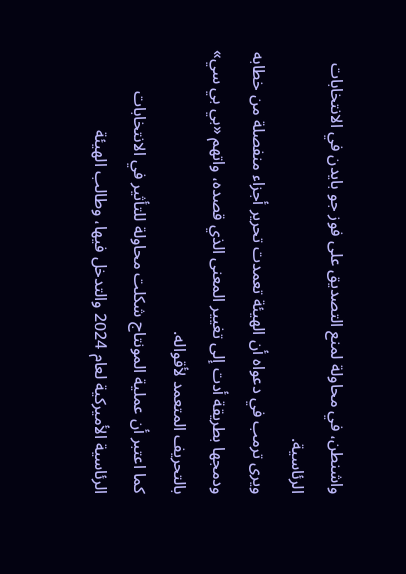واشنطن، في محاولة لمنع التصديق على فوز جو بايدن في الانتخابات الرئاسية.
ويرى ترمب في دعواه أن الهيئة تعمدت تحرير أجزاء منفصلة من خطابه ودمجها بطريقة أدت إلى تغيير المعنى الذي قصده، واتهم «بي بي سي» بالتحريف المتعمد لأقواله.
كما اعتبر أن عملية المونتاج شكلت محاولة للتأثير في الانتخابات الرئاسية الأميركية لعام 2024 والتدخل فيها، وطالب الهيئة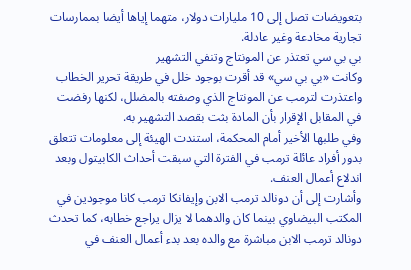بتعويضات تصل إلى 10 مليارات دولار، متهما إياها أيضا بممارسات تجارية مخادعة وغير عادلة.
بي بي سي تعتذر عن المونتاج وتنفي التشهير
وكانت «بي بي سي» قد أقرت بوجود خلل في طريقة تحرير الخطاب واعتذرت لترمب عن المونتاج الذي وصفته بالمضلل، لكنها رفضت في المقابل الإقرار بأن المادة بثت بقصد التشهير به.
وفي طلبها الأخير أمام المحكمة، استندت الهيئة إلى معلومات تتعلق بدور أفراد عائلة ترمب في الفترة التي سبقت أحداث الكابيتول وبعد اندلاع أعمال العنف.
وأشارت إلى أن دونالد ترمب الابن وإيفانكا ترمب كانا موجودين في المكتب البيضاوي بينما كان والدهما لا يزال يراجع خطابه، كما تحدث دونالد ترمب الابن مباشرة مع والده بعد بدء أعمال العنف في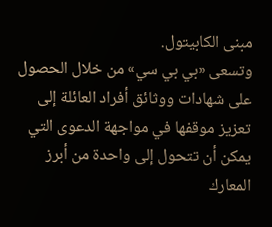مبنى الكابيتول.
وتسعى «بي بي سي» من خلال الحصول على شهادات ووثائق أفراد العائلة إلى تعزيز موقفها في مواجهة الدعوى التي يمكن أن تتحول إلى واحدة من أبرز المعارك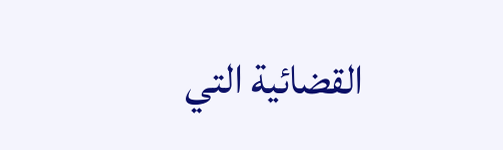القضائية التي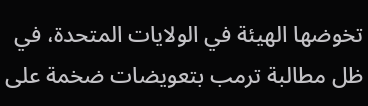تخوضها الهيئة في الولايات المتحدة، في ظل مطالبة ترمب بتعويضات ضخمة على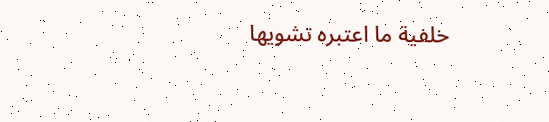خلفية ما اعتبره تشويها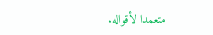متعمدا لأقواله.